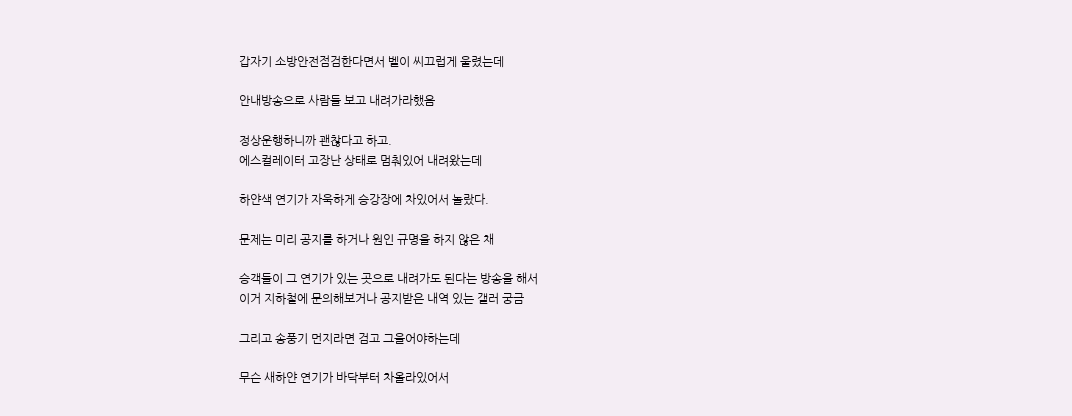갑자기 소방안전점검한다면서 벨이 씨끄럽게 울렸는데

안내방송으로 사람들 보고 내려가라했음

정상운행하니까 괜찮다고 하고.
에스컬레이터 고장난 상태로 멈춰있어 내려왔는데

하얀색 연기가 자욱하게 승강장에 차있어서 놀랐다.

문제는 미리 공지를 하거나 원인 규명을 하지 않은 채

승객들이 그 연기가 있는 곳으로 내려가도 된다는 방송을 해서
이거 지하철에 문의해보거나 공지받은 내역 있는 갤러 궁금

그리고 송풍기 먼지라면 검고 그을어야하는데

무슨 새하얀 연기가 바닥부터 차올라있어서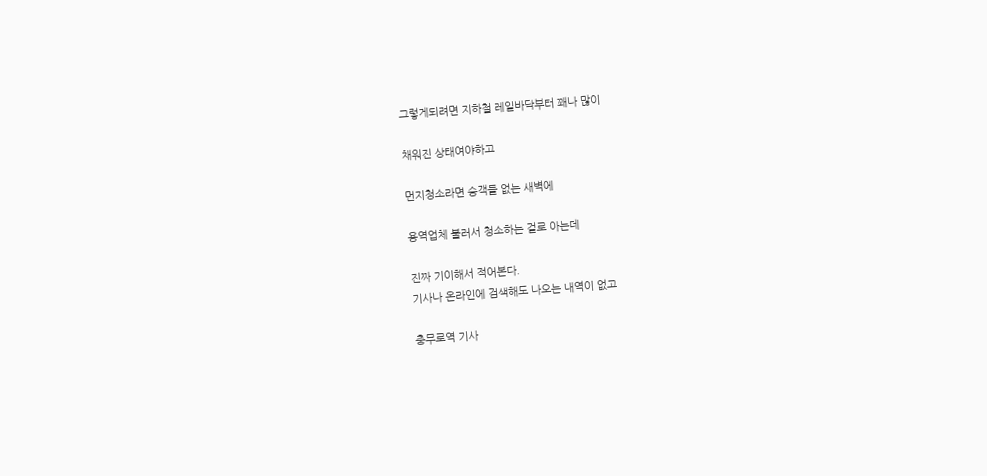그렇게되려면 지하철 레일바닥부터 꽤나 많이

채워진 상태여야하고

먼지청소라면 승객들 없는 새벽에

용역업체 불러서 청소하는 걸로 아는데

진짜 기이해서 적어본다.
기사나 온라인에 검색해도 나오는 내역이 없고

충무로역 기사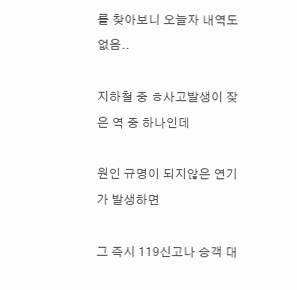를 찾아보니 오늘자 내역도 없음..

지하철 중 ㅎ사고발생이 잦은 역 중 하나인데

원인 규명이 되지않은 연기가 발생하면

그 즉시 119신고나 승객 대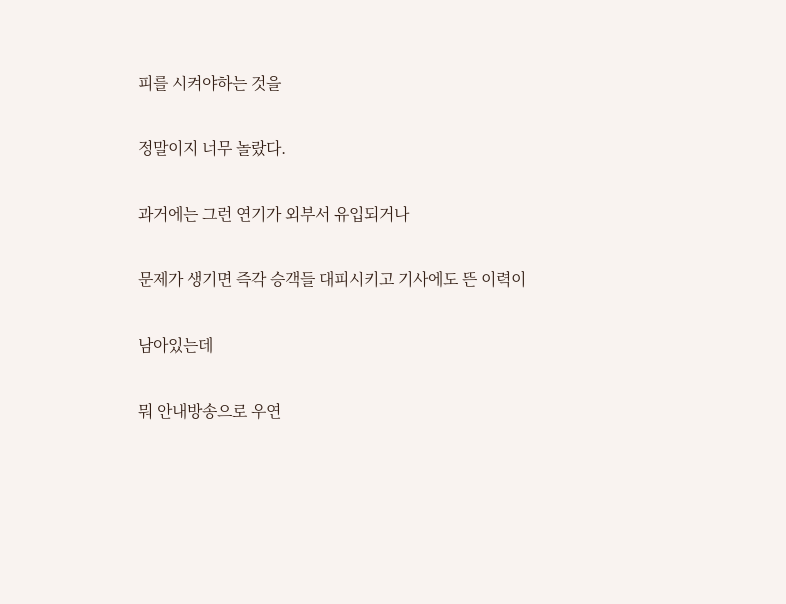피를 시켜야하는 것을

정말이지 너무 놀랐다.

과거에는 그런 연기가 외부서 유입되거나

문제가 생기면 즉각 승객들 대피시키고 기사에도 뜬 이력이

남아있는데

뭐 안내방송으로 우연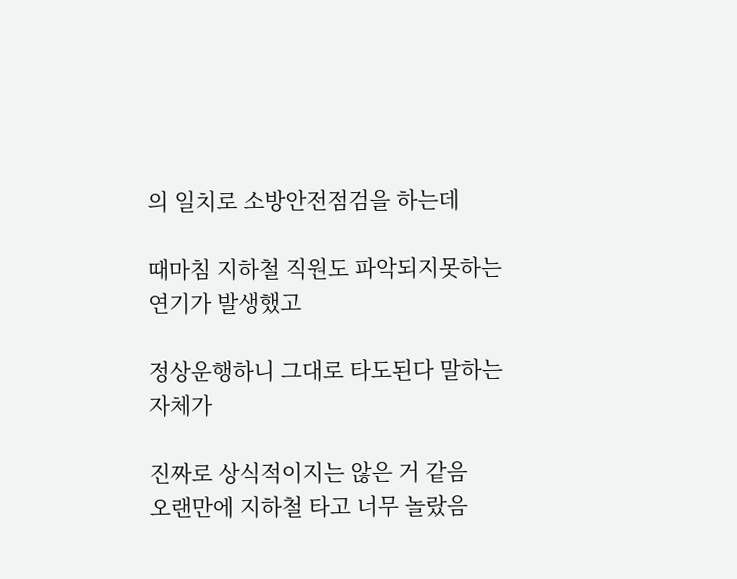의 일치로 소방안전점검을 하는데

때마침 지하철 직원도 파악되지못하는 연기가 발생했고

정상운행하니 그대로 타도된다 말하는 자체가

진짜로 상식적이지는 않은 거 같음
오랜만에 지하철 타고 너무 놀랐음